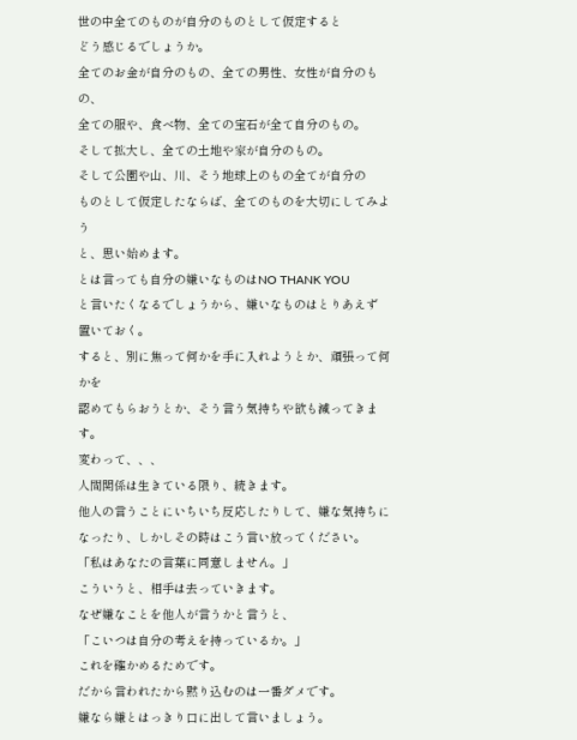世の中全てのものが自分のものとして仮定すると
どう感じるでしょうか。
全てのお金が自分のもの、全ての男性、女性が自分のもの、
全ての服や、食べ物、全ての宝石が全て自分のもの。
そして拡大し、全ての土地や家が自分のもの。
そして公園や山、川、そう地球上のもの全てが自分の
ものとして仮定したならば、全てのものを大切にしてみよう
と、思い始めます。
とは言っても自分の嫌いなものはNO THANK YOU
と言いたくなるでしょうから、嫌いなものはとりあえず
置いておく。
すると、別に焦って何かを手に入れようとか、頑張って何かを
認めてもらおうとか、そう言う気持ちや欲も減ってきます。
変わって、、、
人間関係は生きている限り、続きます。
他人の言うことにいちいち反応したりして、嫌な気持ちに
なったり、しかしその時はこう言い放ってください。
「私はあなたの言葉に同意しません。」
こういうと、相手は去っていきます。
なぜ嫌なことを他人が言うかと言うと、
「こいつは自分の考えを持っているか。」
これを確かめるためです。
だから言われたから黙り込むのは一番ダメです。
嫌なら嫌とはっきり口に出して言いましょう。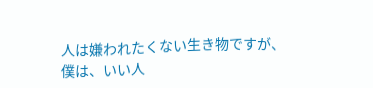人は嫌われたくない生き物ですが、
僕は、いい人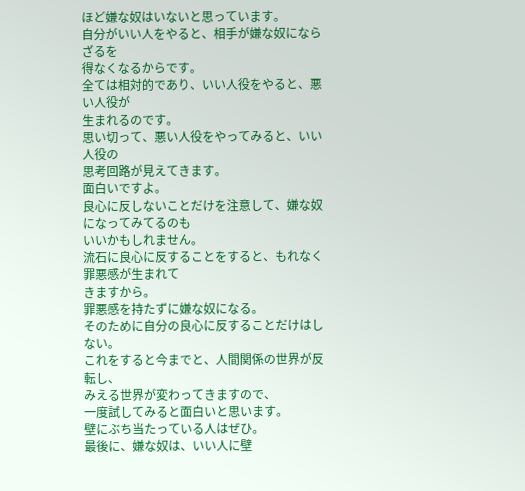ほど嫌な奴はいないと思っています。
自分がいい人をやると、相手が嫌な奴にならざるを
得なくなるからです。
全ては相対的であり、いい人役をやると、悪い人役が
生まれるのです。
思い切って、悪い人役をやってみると、いい人役の
思考回路が見えてきます。
面白いですよ。
良心に反しないことだけを注意して、嫌な奴になってみてるのも
いいかもしれません。
流石に良心に反することをすると、もれなく罪悪感が生まれて
きますから。
罪悪感を持たずに嫌な奴になる。
そのために自分の良心に反することだけはしない。
これをすると今までと、人間関係の世界が反転し、
みえる世界が変わってきますので、
一度試してみると面白いと思います。
壁にぶち当たっている人はぜひ。
最後に、嫌な奴は、いい人に壁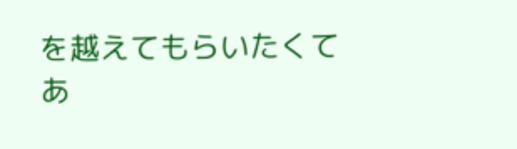を越えてもらいたくて
あ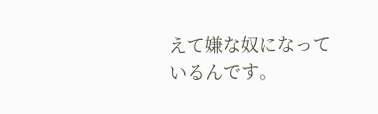えて嫌な奴になっているんです。